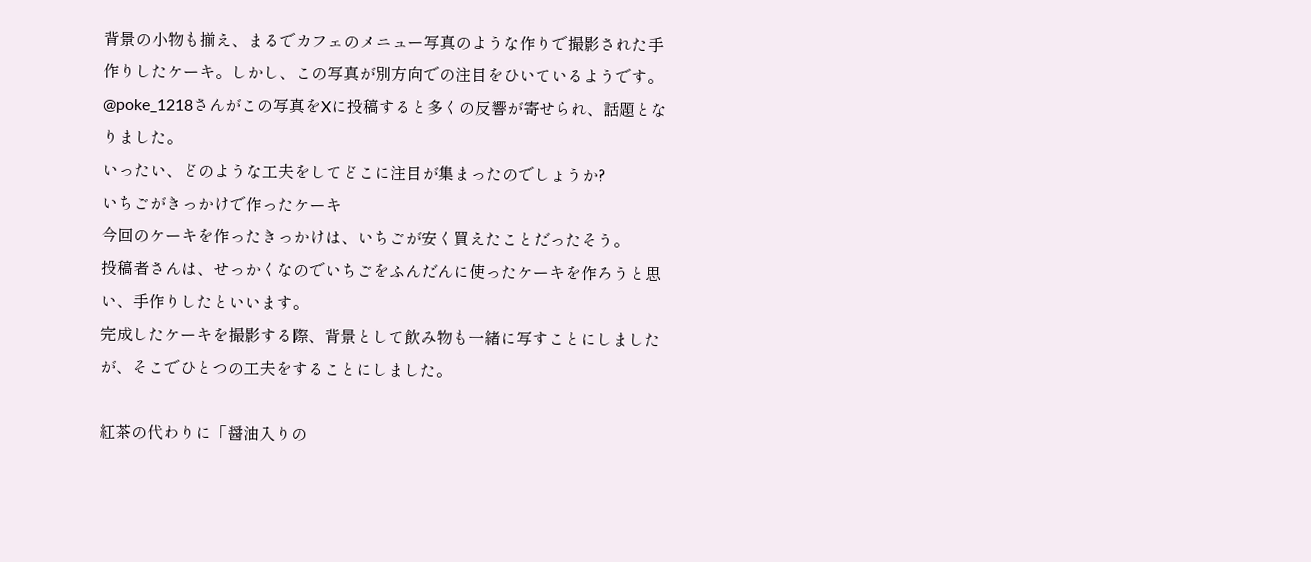背景の小物も揃え、まるでカフェのメニュー写真のような作りで撮影された手作りしたケーキ。しかし、この写真が別方向での注目をひいているようです。
@poke_1218さんがこの写真をXに投稿すると多くの反響が寄せられ、話題となりました。
いったい、どのような工夫をしてどこに注目が集まったのでしょうか?
いちごがきっかけで作ったケーキ
今回のケーキを作ったきっかけは、いちごが安く買えたことだったそう。
投稿者さんは、せっかくなのでいちごをふんだんに使ったケーキを作ろうと思い、手作りしたといいます。
完成したケーキを撮影する際、背景として飲み物も一緒に写すことにしましたが、そこでひとつの工夫をすることにしました。

紅茶の代わりに「醤油入りの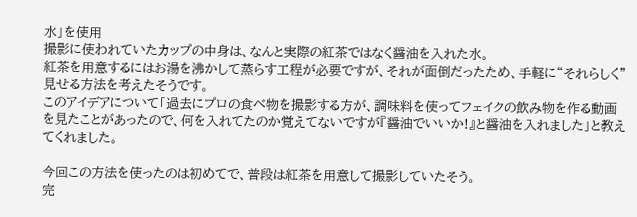水」を使用
撮影に使われていたカップの中身は、なんと実際の紅茶ではなく醤油を入れた水。
紅茶を用意するにはお湯を沸かして蒸らす工程が必要ですが、それが面倒だったため、手軽に“それらしく”見せる方法を考えたそうです。
このアイデアについて「過去にプロの食べ物を撮影する方が、調味料を使ってフェイクの飲み物を作る動画を見たことがあったので、何を入れてたのか覚えてないですが『醤油でいいか!』と醤油を入れました」と教えてくれました。

今回この方法を使ったのは初めてで、普段は紅茶を用意して撮影していたそう。
完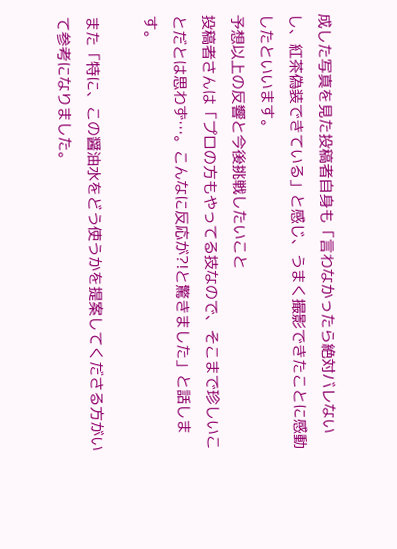成した写真を見た投稿者自身も「言わなかったら絶対バレないし、紅茶偽装できている」と感じ、うまく撮影できたことに感動したといいます。
予想以上の反響と今後挑戦したいこと
投稿者さんは「プロの方もやってる技なので、そこまで珍しいことだとは思わず…。こんなに反応が?!と驚きました」と話します。

また「特に、この醤油水をどう使うかを提案してくださる方がいて参考になりました。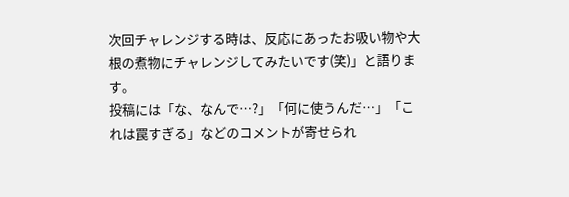次回チャレンジする時は、反応にあったお吸い物や大根の煮物にチャレンジしてみたいです(笑)」と語ります。
投稿には「な、なんで…?」「何に使うんだ…」「これは罠すぎる」などのコメントが寄せられ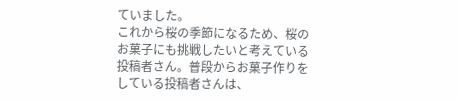ていました。
これから桜の季節になるため、桜のお菓子にも挑戦したいと考えている投稿者さん。普段からお菓子作りをしている投稿者さんは、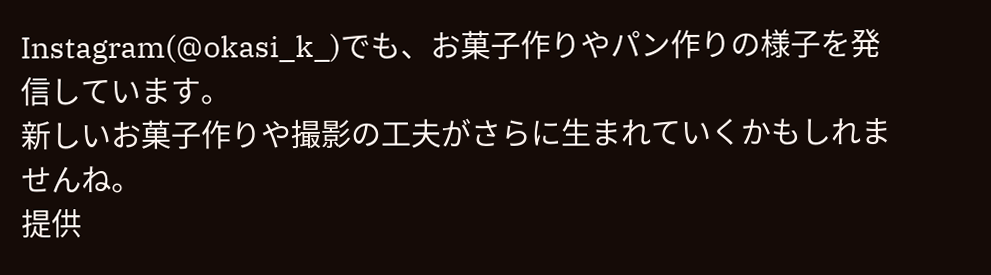Instagram(@okasi_k_)でも、お菓子作りやパン作りの様子を発信しています。
新しいお菓子作りや撮影の工夫がさらに生まれていくかもしれませんね。
提供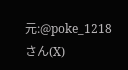元:@poke_1218さん(X)